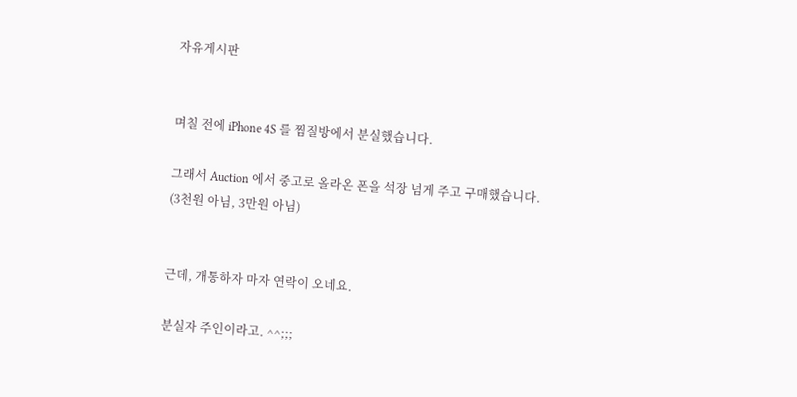자유게시판


며칠 전에 iPhone 4S 를 찜질방에서 분실했습니다.

그래서 Auction 에서 중고로 올라온 폰을 석장 넘게 주고 구매했습니다. (3천원 아님, 3만원 아님)


근데, 개통하자 마자 연락이 오네요.

분실자 주인이라고. ^^;;;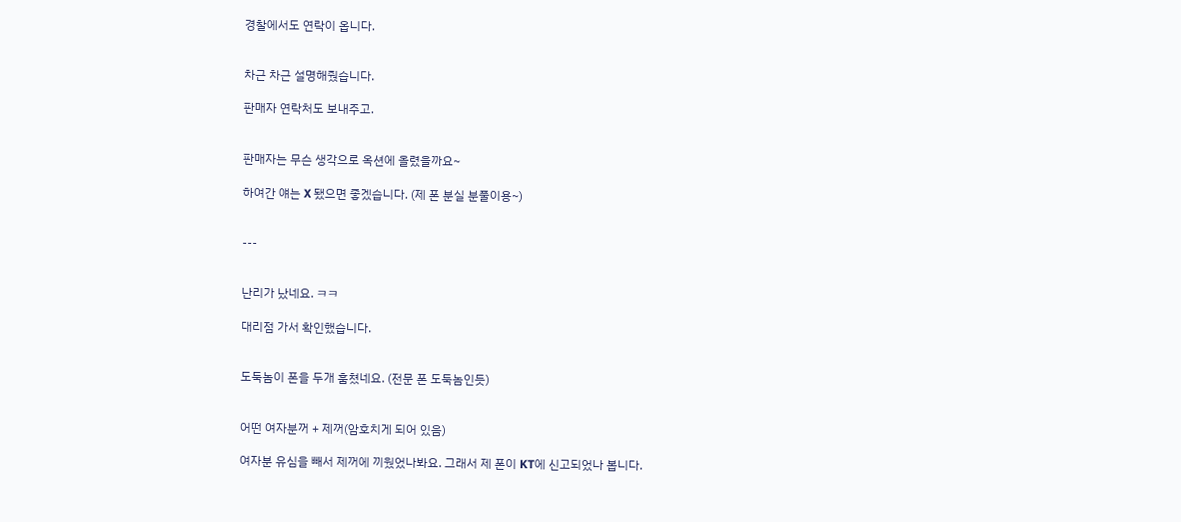경찰에서도 연락이 옵니다.


차근 차근 설명해줬습니다.

판매자 연락처도 보내주고.


판매자는 무슨 생각으로 옥션에 올렸을까요~

하여간 얘는 X 됐으면 좋겠습니다. (제 폰 분실 분풀이용~)


---


난리가 났네요. ㅋㅋ

대리점 가서 확인했습니다.


도둑놈이 폰을 두개 훔쳤네요. (전문 폰 도둑놈인듯)


어떤 여자분꺼 + 제꺼(암호치게 되어 있음)

여자분 유심을 빼서 제꺼에 끼웠었나봐요. 그래서 제 폰이 KT에 신고되었나 봅니다.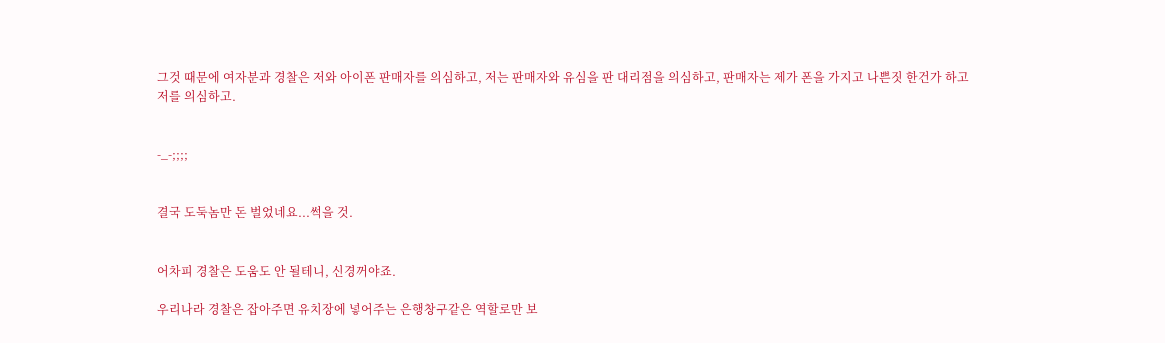그것 때문에 여자분과 경찰은 저와 아이폰 판매자를 의심하고, 저는 판매자와 유심을 판 대리점을 의심하고, 판매자는 제가 폰을 가지고 나쁜짓 한건가 하고 저를 의심하고.


-_-;;;;


결국 도둑놈만 돈 벌었네요...썩을 것.


어차피 경찰은 도움도 안 될테니, 신경꺼야죠.

우리나라 경찰은 잡아주면 유치장에 넣어주는 은행창구같은 역할로만 보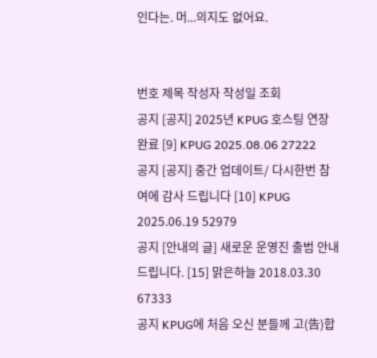인다는. 머...의지도 없어요.


번호 제목 작성자 작성일 조회
공지 [공지] 2025년 KPUG 호스팅 연장 완료 [9] KPUG 2025.08.06 27222
공지 [공지] 중간 업데이트/ 다시한번 참여에 감사 드립니다 [10] KPUG 2025.06.19 52979
공지 [안내의 글] 새로운 운영진 출범 안내드립니다. [15] 맑은하늘 2018.03.30 67333
공지 KPUG에 처음 오신 분들께 고(告)합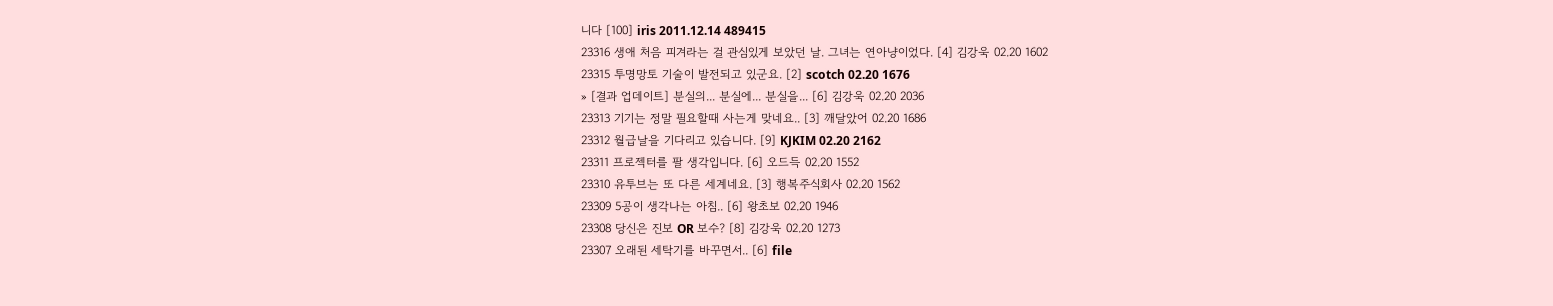니다 [100] iris 2011.12.14 489415
23316 생애 처음 피겨라는 걸 관심있게 보았던 날. 그녀는 연아냥이었다. [4] 김강욱 02.20 1602
23315 투명망토 기술이 발전되고 있군요. [2] scotch 02.20 1676
» [결과 업데이트] 분실의... 분실에... 분실을... [6] 김강욱 02.20 2036
23313 기기는 정말 필요할때 사는게 맞네요.. [3] 깨달았어 02.20 1686
23312 월급날을 기다리고 있습니다. [9] KJKIM 02.20 2162
23311 프로젝터를 팔 생각입니다. [6] 오드득 02.20 1552
23310 유투브는 또 다른 세계네요. [3] 행복주식회사 02.20 1562
23309 5공이 생각나는 아침.. [6] 왕초보 02.20 1946
23308 당신은 진보 OR 보수? [8] 김강욱 02.20 1273
23307 오래된 세탁기를 바꾸면서.. [6] file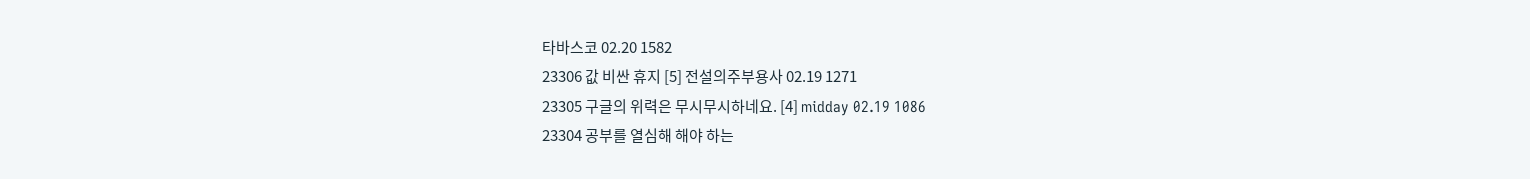타바스코 02.20 1582
23306 값 비싼 휴지 [5] 전설의주부용사 02.19 1271
23305 구글의 위력은 무시무시하네요. [4] midday 02.19 1086
23304 공부를 열심해 해야 하는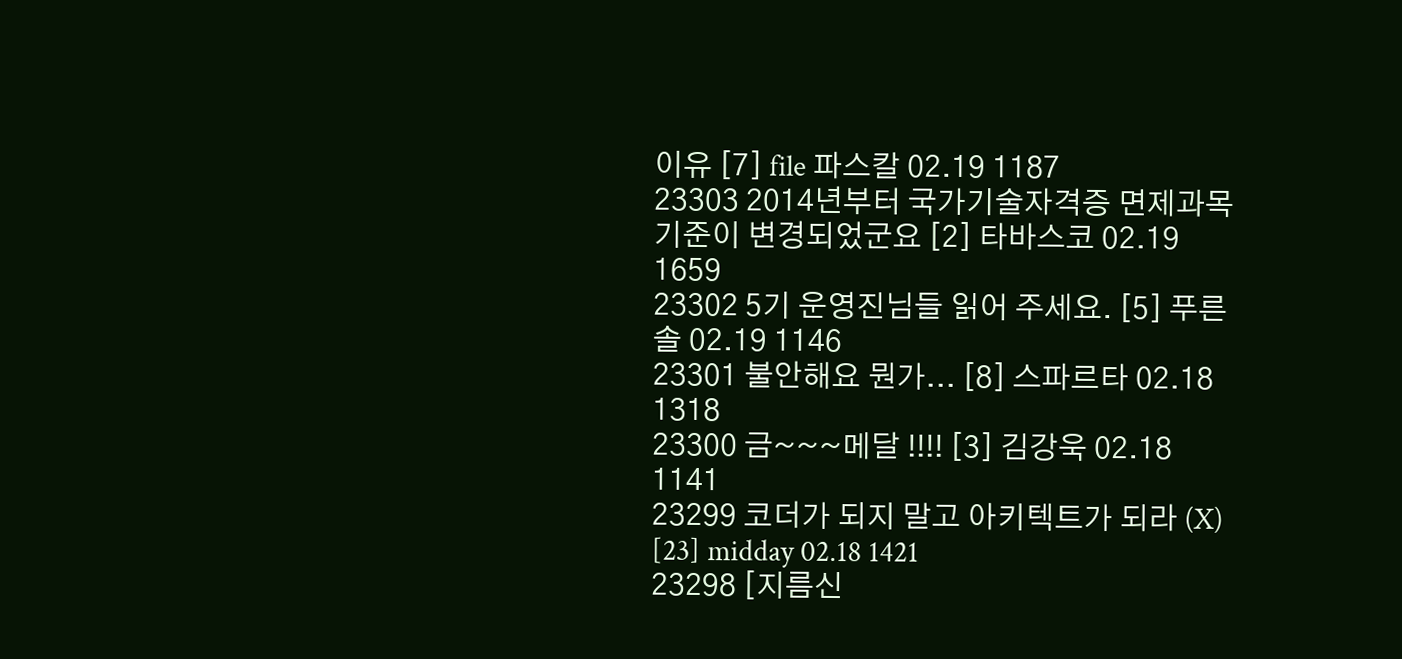이유 [7] file 파스칼 02.19 1187
23303 2014년부터 국가기술자격증 면제과목기준이 변경되었군요 [2] 타바스코 02.19 1659
23302 5기 운영진님들 읽어 주세요. [5] 푸른솔 02.19 1146
23301 불안해요 뭔가... [8] 스파르타 02.18 1318
23300 금~~~메달 !!!! [3] 김강욱 02.18 1141
23299 코더가 되지 말고 아키텍트가 되라 (X) [23] midday 02.18 1421
23298 [지름신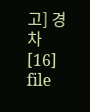고] 경차 [16] file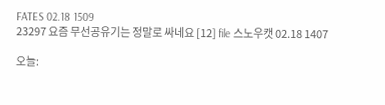FATES 02.18 1509
23297 요즘 무선공유기는 정말로 싸네요 [12] file 스노우캣 02.18 1407

오늘: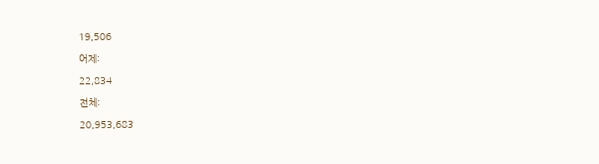19,506
어제:
22,834
전체:
20,953,683